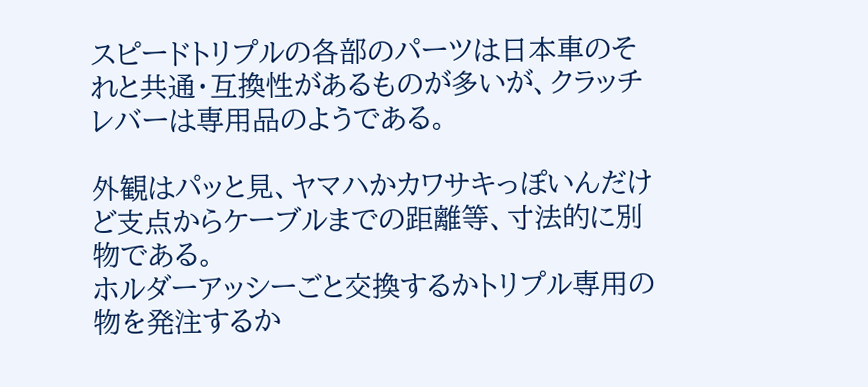スピードトリプルの各部のパーツは日本車のそれと共通・互換性があるものが多いが、クラッチレバーは専用品のようである。

外観はパッと見、ヤマハかカワサキっぽいんだけど支点からケーブルまでの距離等、寸法的に別物である。
ホルダーアッシーごと交換するかトリプル専用の物を発注するか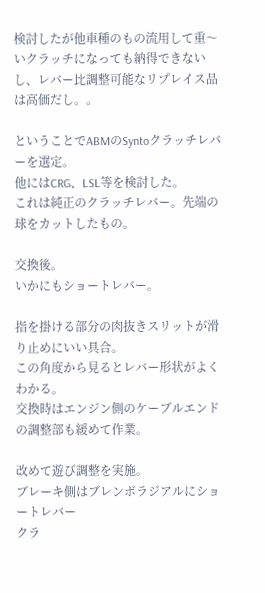検討したが他車種のもの流用して重〜いクラッチになっても納得できないし、レバー比調整可能なリプレイス品は高価だし。。

ということでABMのSyntoクラッチレバーを選定。
他にはCRG、LSL等を検討した。
これは純正のクラッチレバー。先端の球をカットしたもの。

交換後。
いかにもショートレバー。

指を掛ける部分の肉抜きスリットが滑り止めにいい具合。
この角度から見るとレバー形状がよくわかる。
交換時はエンジン側のケーブルエンドの調整部も緩めて作業。

改めて遊び調整を実施。
ブレーキ側はブレンボラジアルにショートレバー
クラ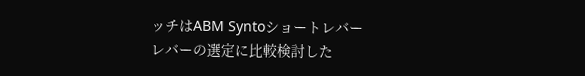ッチはABM Syntoショートレバー
レバーの選定に比較検討した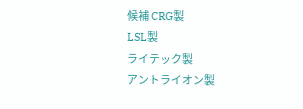候補 CRG製
LSL製
ライテック製
アントライオン製